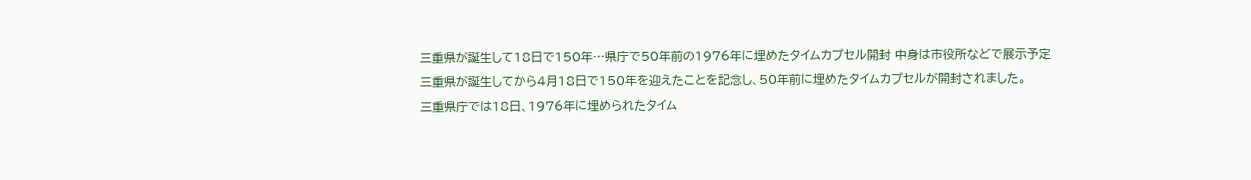三重県が誕生して18日で150年…県庁で50年前の1976年に埋めたタイムカプセル開封 中身は市役所などで展示予定
三重県が誕生してから4月18日で150年を迎えたことを記念し、50年前に埋めたタイムカプセルが開封されました。
三重県庁では18日、1976年に埋められたタイム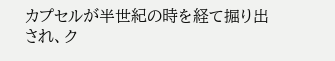カプセルが半世紀の時を経て掘り出され、ク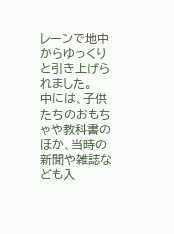レーンで地中からゆっくりと引き上げられました。
中には、子供たちのおもちゃや教科書のほか、当時の新聞や雑誌なども入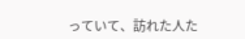っていて、訪れた人た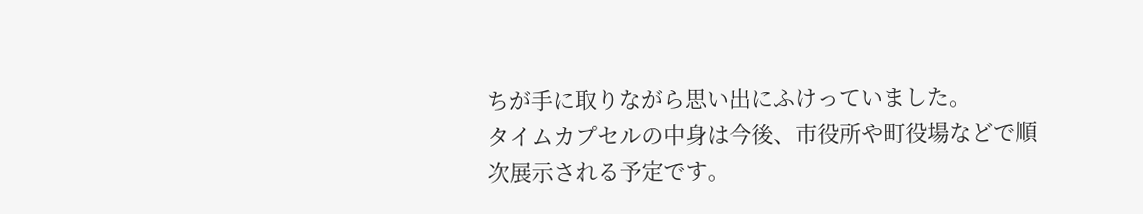ちが手に取りながら思い出にふけっていました。
タイムカプセルの中身は今後、市役所や町役場などで順次展示される予定です。